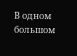В одном большом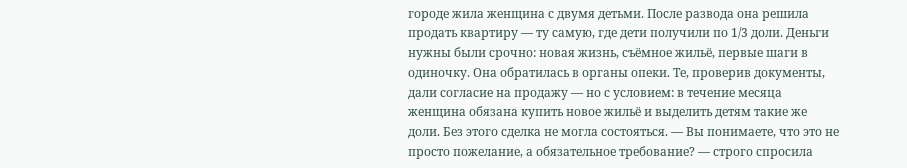городе жила женщина с двумя детьми. После развода она решила продать квартиру — ту самую, где дети получили по 1/3 доли. Деньги нужны были срочно: новая жизнь, съёмное жильё, первые шаги в одиночку. Она обратилась в органы опеки. Те, проверив документы, дали согласие на продажу — но с условием: в течение месяца женщина обязана купить новое жильё и выделить детям такие же доли. Без этого сделка не могла состояться. — Вы понимаете, что это не просто пожелание, а обязательное требование? — строго спросила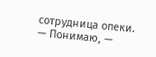сотрудница опеки.
— Понимаю, —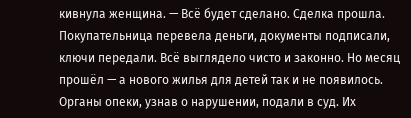кивнула женщина. — Всё будет сделано. Сделка прошла. Покупательница перевела деньги, документы подписали, ключи передали. Всё выглядело чисто и законно. Но месяц прошёл — а нового жилья для детей так и не появилось. Органы опеки, узнав о нарушении, подали в суд. Их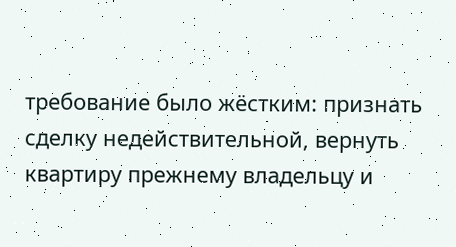требование было жёстким: признать сделку недействительной, вернуть квартиру прежнему владельцу и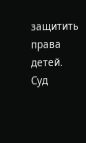защитить права детей. Суд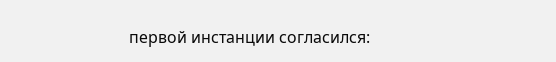первой инстанции согласился: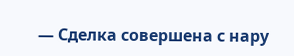— Сделка совершена с нару